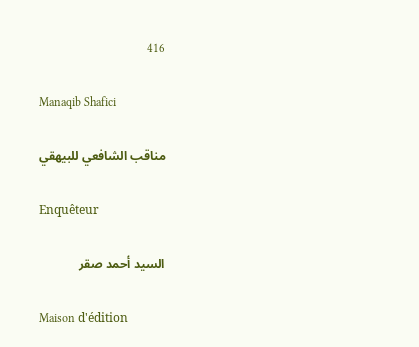416

Manaqib Shafici

مناقب الشافعي للبيهقي

Enquêteur

السيد أحمد صقر

Maison d'édition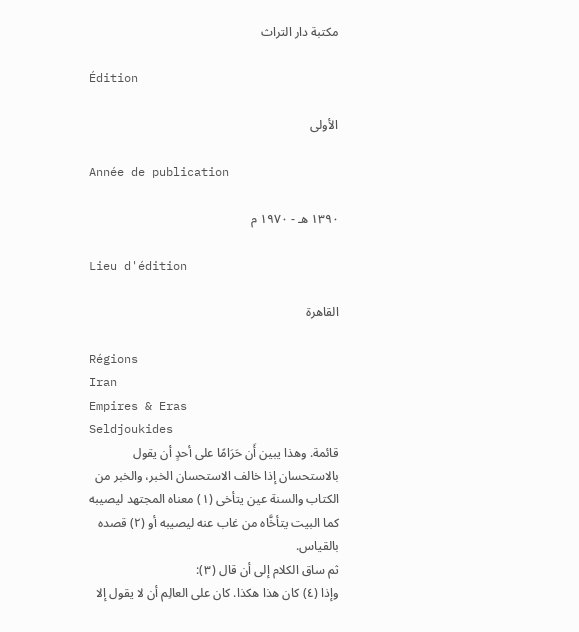مكتبة دار التراث

Édition

الأولى

Année de publication

١٣٩٠ هـ - ١٩٧٠ م

Lieu d'édition

القاهرة

Régions
Iran
Empires & Eras
Seldjoukides
قائمة. وهذا يبين أَن حَرَامًا على أحدٍ أن يقول بالاستحسان إذا خالف الاستحسان الخبر، والخبر من الكتاب والسنة عين يتأخى (١) معناه المجتهد ليصيبه كما البيت يتأخَّاه من غاب عنه ليصيبه أو (٢) قصده بالقياس.
ثم ساق الكلام إلى أن قال (٣):
وإذا (٤) كان هذا هكذا. كان على العالِم أن لا يقول إلا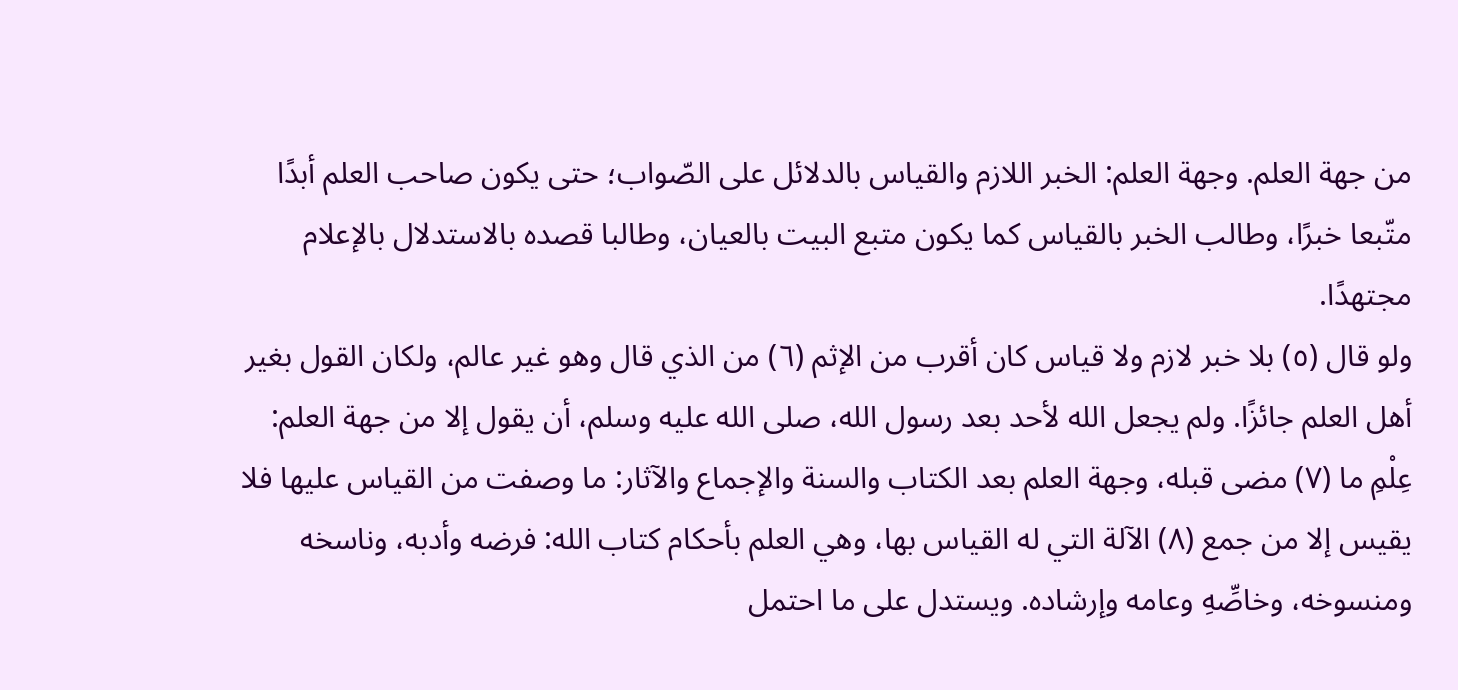من جهة العلم. وجهة العلم: الخبر اللازم والقياس بالدلائل على الصّواب؛ حتى يكون صاحب العلم أبدًا متّبعا خبرًا، وطالب الخبر بالقياس كما يكون متبع البيت بالعيان، وطالبا قصده بالاستدلال بالإعلام مجتهدًا.
ولو قال (٥) بلا خبر لازم ولا قياس كان أقرب من الإثم (٦) من الذي قال وهو غير عالم، ولكان القول بغير أهل العلم جائزًا. ولم يجعل الله لأحد بعد رسول الله، صلى الله عليه وسلم، أن يقول إلا من جهة العلم: عِلْمِ ما (٧) مضى قبله، وجهة العلم بعد الكتاب والسنة والإجماع والآثار: ما وصفت من القياس عليها فلا يقيس إلا من جمع (٨) الآلة التي له القياس بها، وهي العلم بأحكام كتاب الله: فرضه وأدبه، وناسخه ومنسوخه، وخاصِّهِ وعامه وإرشاده. ويستدل على ما احتمل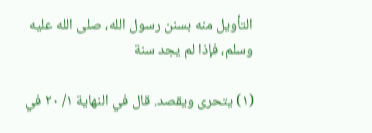التأويل منه بسنن رسول الله، صلى الله عليه وسلم، فإذا لم يجد سنة

(١) يتحرى ويقصد. قال في النهاية ١/ ٢٠ في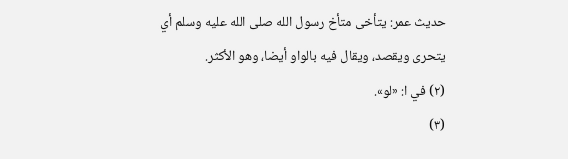حديث عمر: يتأخى متأخ رسول الله صلى الله عليه وسلم أي يتحرى ويقصد، ويقال فيه بالواو أيضا، وهو الأكثر.
(٢) في ا: «لو».
(٣)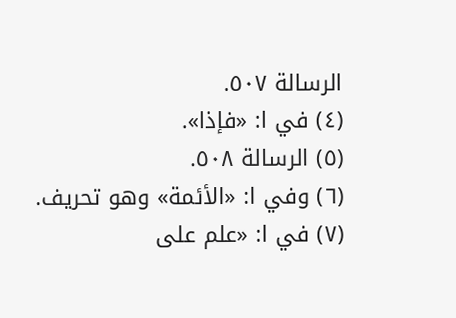الرسالة ٥٠٧.
(٤) في ا: «فإذا».
(٥) الرسالة ٥٠٨.
(٦) وفي ا: «الأئمة» وهو تحريف.
(٧) في ا: «علم على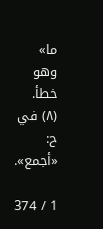ما» وهو خطأ.
(٨) في ح: «أجمع».

1 / 374